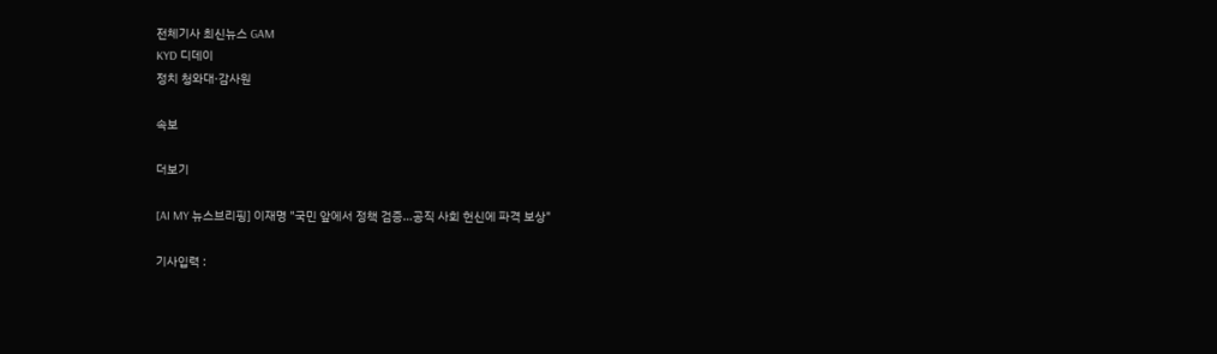전체기사 최신뉴스 GAM
KYD 디데이
정치 청와대·감사원

속보

더보기

[AI MY 뉴스브리핑] 이재명 "국민 앞에서 정책 검증…공직 사회 헌신에 파격 보상"

기사입력 :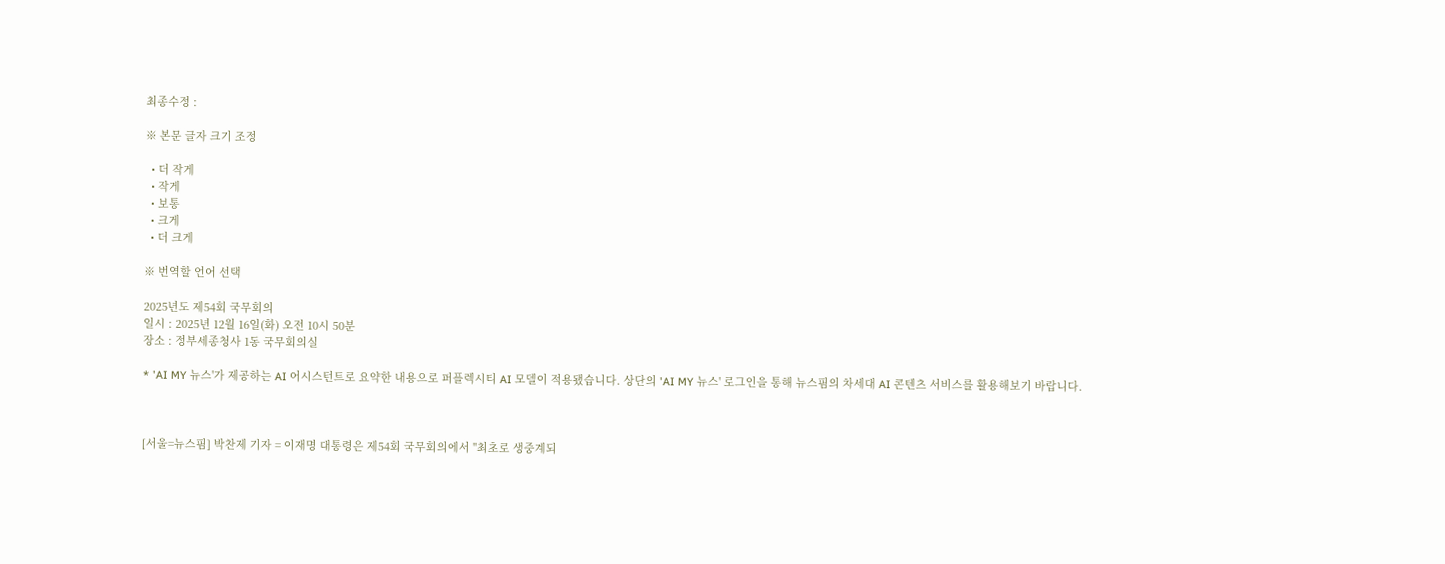최종수정 :

※ 본문 글자 크기 조정

  • 더 작게
  • 작게
  • 보통
  • 크게
  • 더 크게

※ 번역할 언어 선택

2025년도 제54회 국무회의
일시 : 2025년 12월 16일(화) 오전 10시 50분
장소 : 정부세종청사 1동 국무회의실

* 'AI MY 뉴스'가 제공하는 AI 어시스턴트로 요약한 내용으로 퍼플렉시티 AI 모델이 적용됐습니다. 상단의 'AI MY 뉴스' 로그인을 통해 뉴스핌의 차세대 AI 콘텐츠 서비스를 활용해보기 바랍니다.



[서울=뉴스핌] 박찬제 기자 = 이재명 대통령은 제54회 국무회의에서 "최초로 생중계되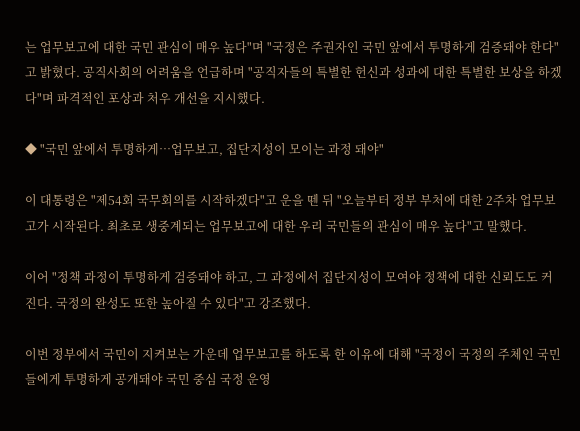는 업무보고에 대한 국민 관심이 매우 높다"며 "국정은 주권자인 국민 앞에서 투명하게 검증돼야 한다"고 밝혔다. 공직사회의 어려움을 언급하며 "공직자들의 특별한 헌신과 성과에 대한 특별한 보상을 하겠다"며 파격적인 포상과 처우 개선을 지시했다.

◆ "국민 앞에서 투명하게…업무보고, 집단지성이 모이는 과정 돼야"

이 대통령은 "제54회 국무회의를 시작하겠다"고 운을 뗀 뒤 "오늘부터 정부 부처에 대한 2주차 업무보고가 시작된다. 최초로 생중계되는 업무보고에 대한 우리 국민들의 관심이 매우 높다"고 말했다.

이어 "정책 과정이 투명하게 검증돼야 하고, 그 과정에서 집단지성이 모여야 정책에 대한 신뢰도도 커진다. 국정의 완성도 또한 높아질 수 있다"고 강조했다.

이번 정부에서 국민이 지켜보는 가운데 업무보고를 하도록 한 이유에 대해 "국정이 국정의 주체인 국민들에게 투명하게 공개돼야 국민 중심 국정 운영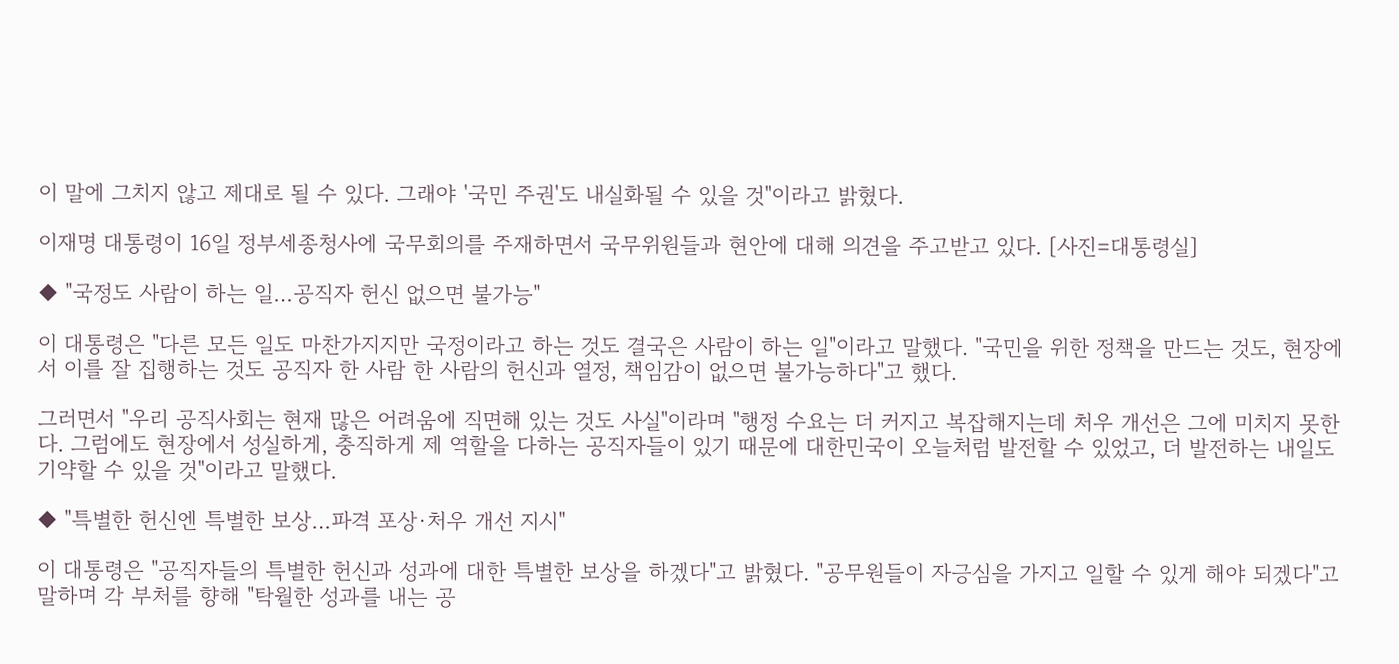이 말에 그치지 않고 제대로 될 수 있다. 그래야 '국민 주권'도 내실화될 수 있을 것"이라고 밝혔다.

이재명 대통령이 16일 정부세종청사에 국무회의를 주재하면서 국무위원들과 현안에 대해 의견을 주고받고 있다. [사진=대통령실]

◆ "국정도 사람이 하는 일…공직자 헌신 없으면 불가능"

이 대통령은 "다른 모든 일도 마찬가지지만 국정이라고 하는 것도 결국은 사람이 하는 일"이라고 말했다. "국민을 위한 정책을 만드는 것도, 현장에서 이를 잘 집행하는 것도 공직자 한 사람 한 사람의 헌신과 열정, 책임감이 없으면 불가능하다"고 했다.

그러면서 "우리 공직사회는 현재 많은 어려움에 직면해 있는 것도 사실"이라며 "행정 수요는 더 커지고 복잡해지는데 처우 개선은 그에 미치지 못한다. 그럼에도 현장에서 성실하게, 충직하게 제 역할을 다하는 공직자들이 있기 때문에 대한민국이 오늘처럼 발전할 수 있었고, 더 발전하는 내일도 기약할 수 있을 것"이라고 말했다.

◆ "특별한 헌신엔 특별한 보상…파격 포상·처우 개선 지시"

이 대통령은 "공직자들의 특별한 헌신과 성과에 대한 특별한 보상을 하겠다"고 밝혔다. "공무원들이 자긍심을 가지고 일할 수 있게 해야 되겠다"고 말하며 각 부처를 향해 "탁월한 성과를 내는 공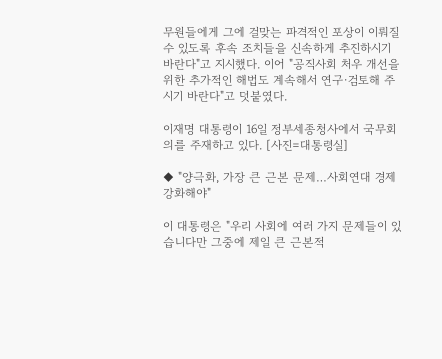무원들에게 그에 걸맞는 파격적인 포상이 이뤄질 수 있도록 후속 조치들을 신속하게 추진하시기 바란다"고 지시했다. 이어 "공직사회 처우 개선을 위한 추가적인 해법도 계속해서 연구·검토해 주시기 바란다"고 덧붙였다.

이재명 대통령이 16일 정부세종청사에서 국무회의를 주재하고 있다. [사진=대통령실]

◆ "양극화, 가장 큰 근본 문제…사회연대 경제 강화해야"

이 대통령은 "우리 사회에 여러 가지 문제들이 있습니다만 그중에 제일 큰 근본적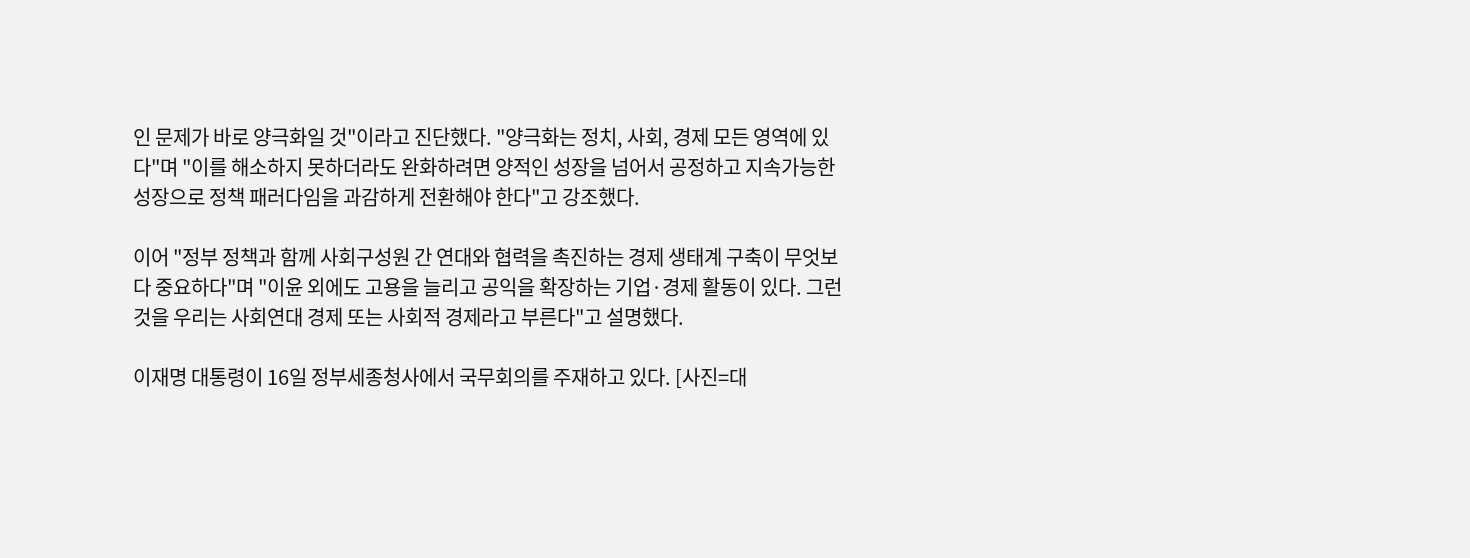인 문제가 바로 양극화일 것"이라고 진단했다. "양극화는 정치, 사회, 경제 모든 영역에 있다"며 "이를 해소하지 못하더라도 완화하려면 양적인 성장을 넘어서 공정하고 지속가능한 성장으로 정책 패러다임을 과감하게 전환해야 한다"고 강조했다.

이어 "정부 정책과 함께 사회구성원 간 연대와 협력을 촉진하는 경제 생태계 구축이 무엇보다 중요하다"며 "이윤 외에도 고용을 늘리고 공익을 확장하는 기업·경제 활동이 있다. 그런 것을 우리는 사회연대 경제 또는 사회적 경제라고 부른다"고 설명했다.

이재명 대통령이 16일 정부세종청사에서 국무회의를 주재하고 있다. [사진=대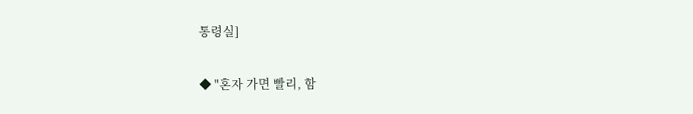통령실]

◆ "혼자 가면 빨리, 함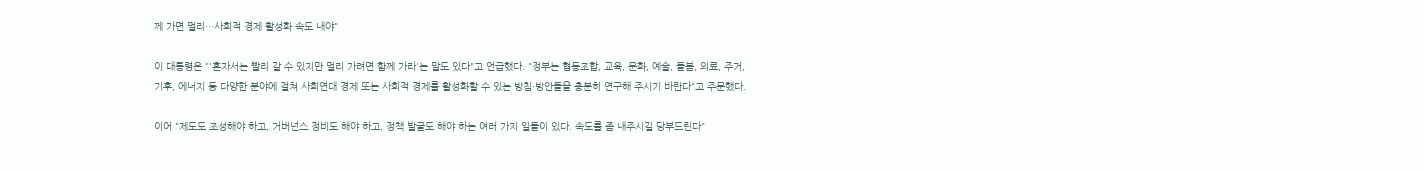께 가면 멀리…사회적 경제 활성화 속도 내야"

이 대통령은 "'혼자서는 빨리 갈 수 있지만 멀리 가려면 함께 가라'는 말도 있다"고 언급했다. "정부는 협동조합, 교육, 문화, 예술, 돌봄, 의료, 주거, 기후, 에너지 등 다양한 분야에 걸쳐 사회연대 경제 또는 사회적 경제를 활성화할 수 있는 방침·방안들을 충분히 연구해 주시기 바란다"고 주문했다.

이어 "제도도 조성해야 하고, 거버넌스 정비도 해야 하고, 정책 발굴도 해야 하는 여러 가지 일들이 있다. 속도를 좀 내주시길 당부드린다"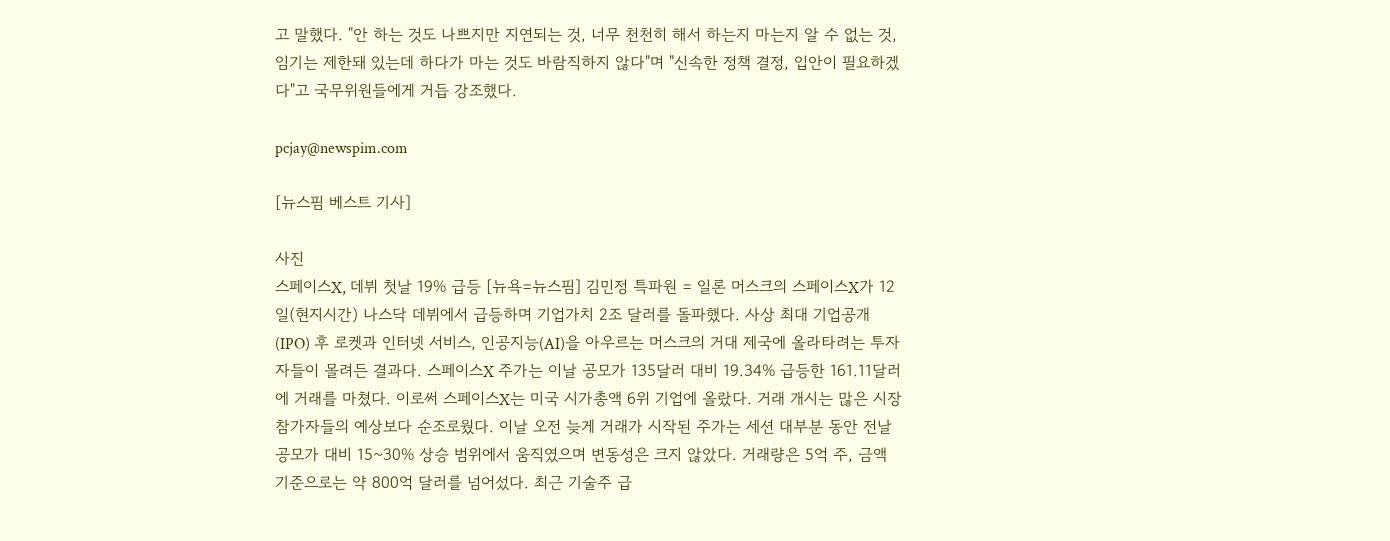고 말했다. "안 하는 것도 나쁘지만 지연되는 것, 너무 천천히 해서 하는지 마는지 알 수 없는 것, 임기는 제한돼 있는데 하다가 마는 것도 바람직하지 않다"며 "신속한 정책 결정, 입안이 필요하겠다"고 국무위원들에게 거듭 강조했다.

pcjay@newspim.com

[뉴스핌 베스트 기사]

사진
스페이스X, 데뷔 첫날 19% 급등 [뉴욕=뉴스핌] 김민정 특파원 = 일론 머스크의 스페이스X가 12일(현지시간) 나스닥 데뷔에서 급등하며 기업가치 2조 달러를 돌파했다. 사상 최대 기업공개(IPO) 후 로켓과 인터넷 서비스, 인공지능(AI)을 아우르는 머스크의 거대 제국에 올라타려는 투자자들이 몰려든 결과다. 스페이스X 주가는 이날 공모가 135달러 대비 19.34% 급등한 161.11달러에 거래를 마쳤다. 이로써 스페이스X는 미국 시가총액 6위 기업에 올랐다. 거래 개시는 많은 시장 참가자들의 예상보다 순조로웠다. 이날 오전 늦게 거래가 시작된 주가는 세션 대부분 동안 전날 공모가 대비 15~30% 상승 범위에서 움직였으며 변동성은 크지 않았다. 거래량은 5억 주, 금액 기준으로는 약 800억 달러를 넘어섰다. 최근 기술주 급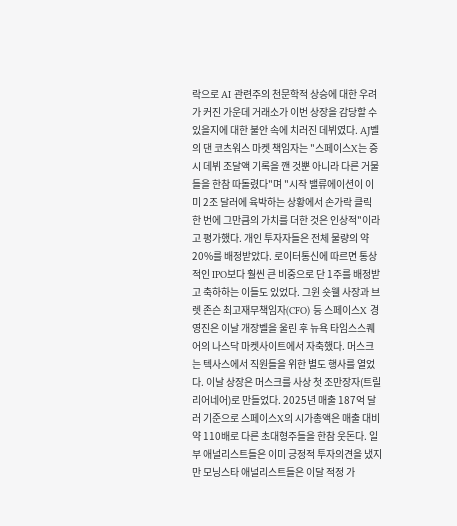락으로 AI 관련주의 천문학적 상승에 대한 우려가 커진 가운데 거래소가 이번 상장을 감당할 수 있을지에 대한 불안 속에 치러진 데뷔였다. AJ벨의 댄 코츠워스 마켓 책임자는 "스페이스X는 증시 데뷔 조달액 기록을 깬 것뿐 아니라 다른 거물들을 한참 따돌렸다"며 "시작 밸류에이션이 이미 2조 달러에 육박하는 상황에서 손가락 클릭 한 번에 그만큼의 가치를 더한 것은 인상적"이라고 평가했다. 개인 투자자들은 전체 물량의 약 20%를 배정받았다. 로이터통신에 따르면 통상적인 IPO보다 훨씬 큰 비중으로 단 1주를 배정받고 축하하는 이들도 있었다. 그윈 숏웰 사장과 브렛 존슨 최고재무책임자(CFO) 등 스페이스X 경영진은 이날 개장벨을 울린 후 뉴욕 타임스스퀘어의 나스닥 마켓사이트에서 자축했다. 머스크는 텍사스에서 직원들을 위한 별도 행사를 열었다. 이날 상장은 머스크를 사상 첫 조만장자(트릴리어네어)로 만들었다. 2025년 매출 187억 달러 기준으로 스페이스X의 시가총액은 매출 대비 약 110배로 다른 초대형주들을 한참 웃돈다. 일부 애널리스트들은 이미 긍정적 투자의견을 냈지만 모닝스타 애널리스트들은 이달 적정 가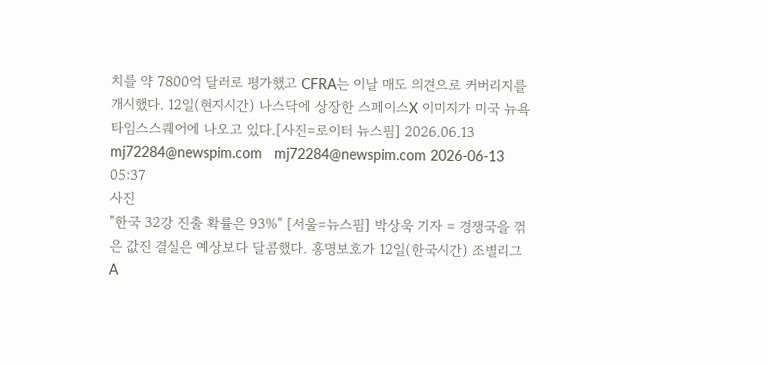치를 약 7800억 달러로 평가했고 CFRA는 이날 매도 의견으로 커버리지를 개시했다. 12일(현지시간) 나스닥에 상장한 스페이스X 이미지가 미국 뉴욕 타임스스퀘어에 나오고 있다.[사진=로이터 뉴스핌] 2026.06.13 mj72284@newspim.com   mj72284@newspim.com 2026-06-13 05:37
사진
"한국 32강 진출 확률은 93%" [서울=뉴스핌] 박상욱 기자 = 경쟁국을 꺾은 값진 결실은 예상보다 달콤했다. 홍명보호가 12일(한국시간) 조별리그 A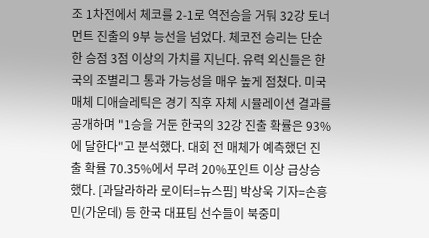조 1차전에서 체코를 2-1로 역전승을 거둬 32강 토너먼트 진출의 9부 능선을 넘었다. 체코전 승리는 단순한 승점 3점 이상의 가치를 지닌다. 유력 외신들은 한국의 조별리그 통과 가능성을 매우 높게 점쳤다. 미국 매체 디애슬레틱은 경기 직후 자체 시뮬레이션 결과를 공개하며 "1승을 거둔 한국의 32강 진출 확률은 93%에 달한다"고 분석했다. 대회 전 매체가 예측했던 진출 확률 70.35%에서 무려 20%포인트 이상 급상승했다. [과달라하라 로이터=뉴스핌] 박상욱 기자=손흥민(가운데) 등 한국 대표팀 선수들이 북중미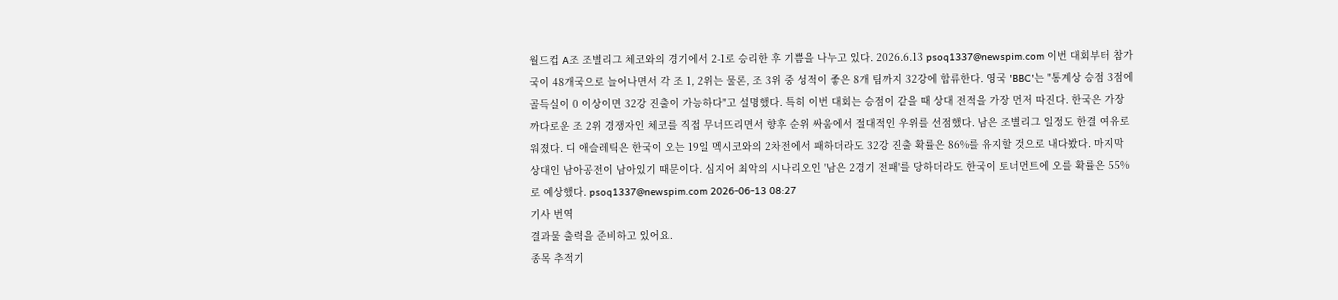월드컵 A조 조별리그 체코와의 경기에서 2-1로 승리한 후 기쁨을 나누고 있다. 2026.6.13 psoq1337@newspim.com 이번 대회부터 참가국이 48개국으로 늘어나면서 각 조 1, 2위는 물론, 조 3위 중 성적이 좋은 8개 팀까지 32강에 합류한다. 영국 'BBC'는 "통계상 승점 3점에 골득실이 0 이상이면 32강 진출이 가능하다"고 설명했다. 특히 이번 대회는 승점이 같을 때 상대 전적을 가장 먼저 따진다. 한국은 가장 까다로운 조 2위 경쟁자인 체코를 직접 무너뜨리면서 향후 순위 싸움에서 절대적인 우위를 선점했다. 남은 조별리그 일정도 한결 여유로워졌다. 디 애슬레틱은 한국이 오는 19일 멕시코와의 2차전에서 패하더라도 32강 진출 확률은 86%를 유지할 것으로 내다봤다. 마지막 상대인 남아공전이 남아있기 때문이다. 심지어 최악의 시나리오인 '남은 2경기 전패'를 당하더라도 한국이 토너먼트에 오를 확률은 55%로 예상했다. psoq1337@newspim.com 2026-06-13 08:27
기사 번역
결과물 출력을 준비하고 있어요.
종목 추적기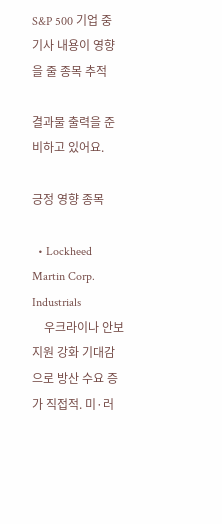S&P 500 기업 중 기사 내용이 영향을 줄 종목 추적

결과물 출력을 준비하고 있어요.

긍정 영향 종목

  • Lockheed Martin Corp. Industrials
    우크라이나 안보 지원 강화 기대감으로 방산 수요 증가 직접적. 미·러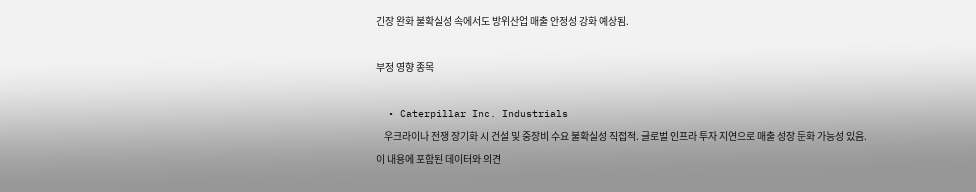긴장 완화 불확실성 속에서도 방위산업 매출 안정성 강화 예상됨.

부정 영향 종목

  • Caterpillar Inc. Industrials
    우크라이나 전쟁 장기화 시 건설 및 중장비 수요 불확실성 직접적. 글로벌 인프라 투자 지연으로 매출 성장 둔화 가능성 있음.
이 내용에 포함된 데이터와 의견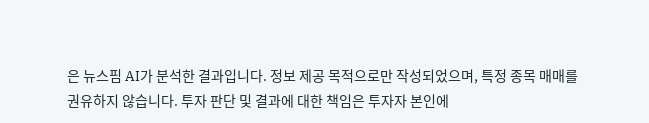은 뉴스핌 AI가 분석한 결과입니다. 정보 제공 목적으로만 작성되었으며, 특정 종목 매매를 권유하지 않습니다. 투자 판단 및 결과에 대한 책임은 투자자 본인에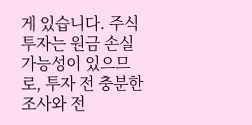게 있습니다. 주식 투자는 원금 손실 가능성이 있으므로, 투자 전 충분한 조사와 전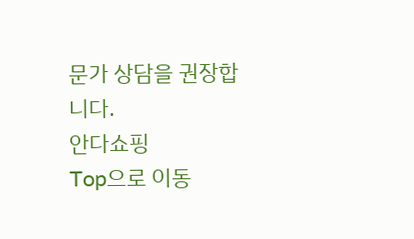문가 상담을 권장합니다.
안다쇼핑
Top으로 이동